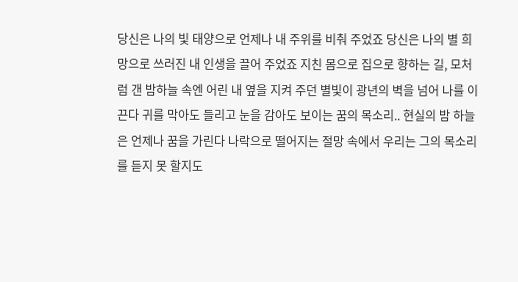당신은 나의 빛 태양으로 언제나 내 주위를 비춰 주었죠 당신은 나의 별 희망으로 쓰러진 내 인생을 끌어 주었죠 지친 몸으로 집으로 향하는 길, 모처럼 갠 밤하늘 속엔 어린 내 옆을 지켜 주던 별빛이 광년의 벽을 넘어 나를 이끈다 귀를 막아도 들리고 눈을 감아도 보이는 꿈의 목소리.. 현실의 밤 하늘은 언제나 꿈을 가린다 나락으로 떨어지는 절망 속에서 우리는 그의 목소리를 듣지 못 할지도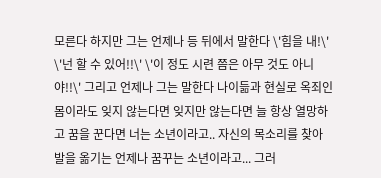모른다 하지만 그는 언제나 등 뒤에서 말한다 \'힘을 내!\' \'넌 할 수 있어!!\' \'이 정도 시련 쯤은 아무 것도 아니야!!\' 그리고 언제나 그는 말한다 나이듦과 현실로 옥죄인 몸이라도 잊지 않는다면 잊지만 않는다면 늘 항상 열망하고 꿈을 꾼다면 너는 소년이라고.. 자신의 목소리를 찾아 발을 옮기는 언제나 꿈꾸는 소년이라고... 그러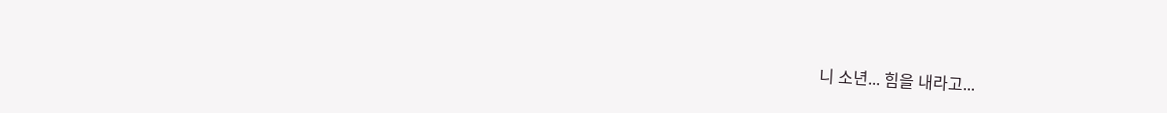니 소년... 힘을 내라고...